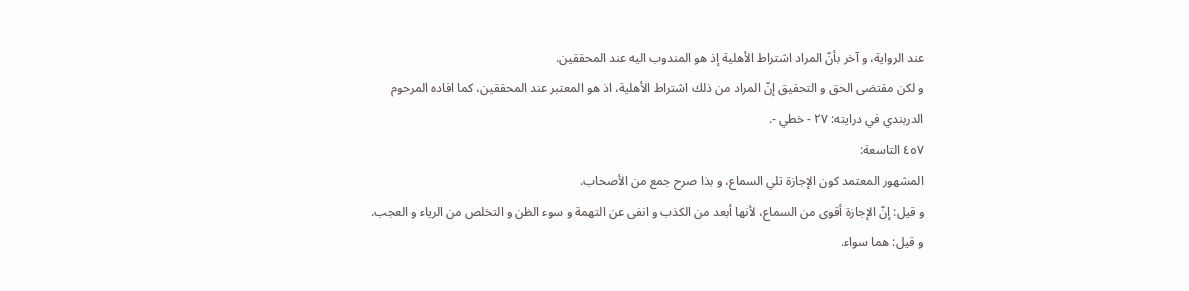عند الرواية، و آخر بأنّ المراد اشتراط الأهلية إذ هو المندوب اليه عند المحققين.
و لكن مقتضى الحق و التحقيق إنّ المراد من ذلك اشتراط الأهلية، اذ هو المعتبر عند المحققين، كما افاده المرحوم الدربندي في درايته: ٢٧ - خطي -.
٤٥٧ التاسعة:
المشهور المعتمد كون الإجازة تلي السماع، و بذا صرح جمع من الأصحاب.
و قيل: إنّ الإجازة أقوى من السماع، لأنها أبعد من الكذب و انفى عن التهمة و سوء الظن و التخلص من الرياء و العجب.
و قيل: هما سواء.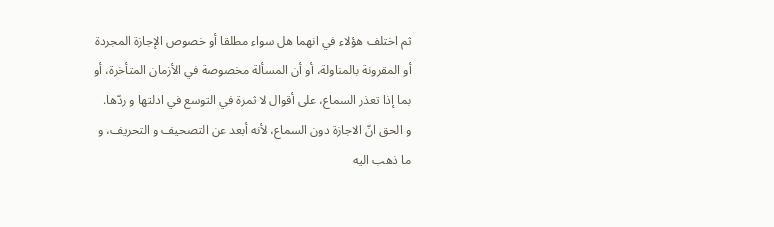ثم اختلف هؤلاء في انهما هل سواء مطلقا أو خصوص الإجازة المجردة أو المقرونة بالمناولة، أو أن المسألة مخصوصة في الأزمان المتأخرة، أو بما إذا تعذر السماع، على أقوال لا ثمرة في التوسع في ادلتها و ردّها.
و الحق انّ الاجازة دون السماع، لأنه أبعد عن التصحيف و التحريف، و ما ذهب اليه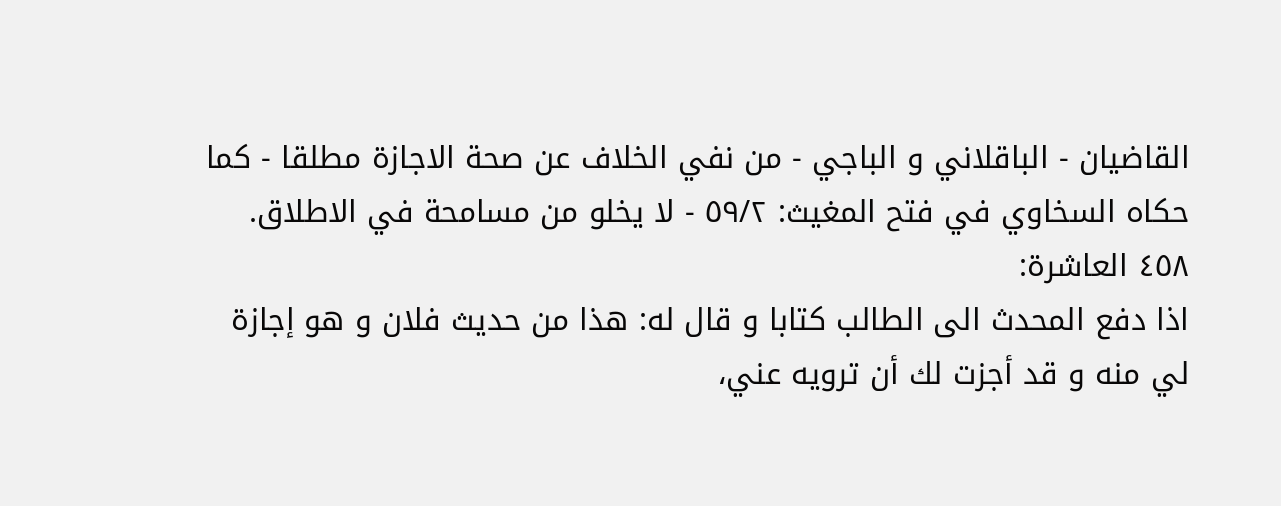القاضيان - الباقلاني و الباجي - من نفي الخلاف عن صحة الاجازة مطلقا - كما حكاه السخاوي في فتح المغيث: ٥٩/٢ - لا يخلو من مسامحة في الاطلاق.
٤٥٨ العاشرة:
اذا دفع المحدث الى الطالب كتابا و قال له: هذا من حديث فلان و هو إجازة لي منه و قد أجزت لك أن ترويه عني،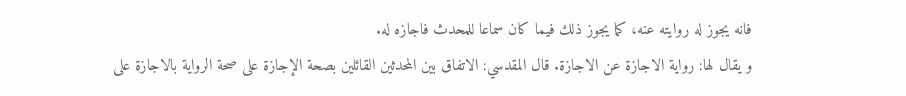فانه يجوز له روايته عنه، كما يجوز ذلك فيما كان سماعا للمحدث فاجازه له.
و يقال لها: رواية الاجازة عن الاجازة. قال المقدسي: الاتفاق بين المحدثين القائلين بصحة الإجازة على صحة الرواية بالاجازة على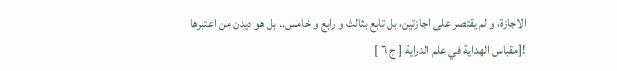الاجازة، و لم يقتصر على اجازتين، بل تابع بثالث و رابع و خامس.. بل هو ديدن من اعتبرها
![مقباس الهداية في علم الدراية [ ج ٦ ]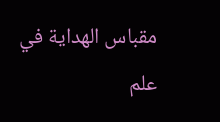مقباس الهداية في علم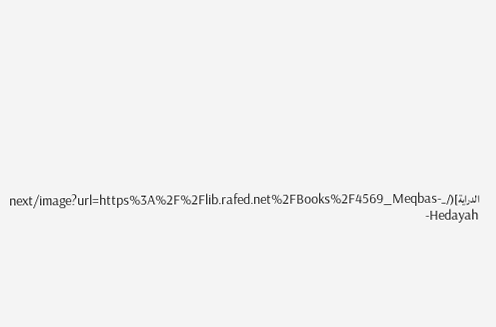الدراية](/_next/image?url=https%3A%2F%2Flib.rafed.net%2FBooks%2F4569_Meqbas-Hedayah-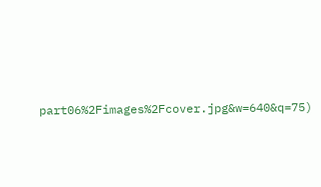part06%2Fimages%2Fcover.jpg&w=640&q=75)